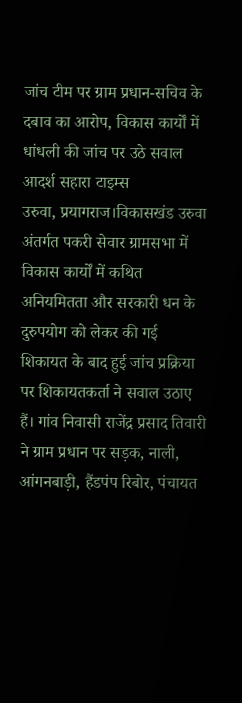जांच टीम पर ग्राम प्रधान-सचिव के दबाव का आरोप, विकास कार्यों में धांधली की जांच पर उठे सवाल
आदर्श सहारा टाइम्स
उरुवा, प्रयागराज।विकासखंड उरुवा अंतर्गत पकरी सेवार ग्रामसभा में विकास कार्यों में कथित अनियमितता और सरकारी धन के दुरुपयोग को लेकर की गई शिकायत के बाद हुई जांच प्रक्रिया पर शिकायतकर्ता ने सवाल उठाए हैं। गांव निवासी राजेंद्र प्रसाद तिवारी ने ग्राम प्रधान पर सड़क, नाली, आंगनबाड़ी, हैंडपंप रिबोर, पंचायत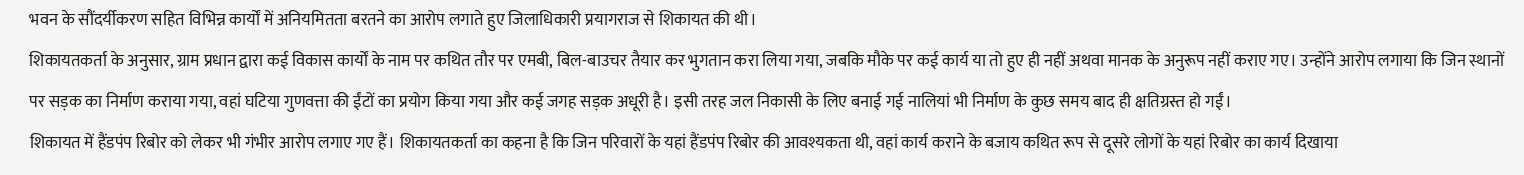भवन के सौंदर्यीकरण सहित विभिन्न कार्यों में अनियमितता बरतने का आरोप लगाते हुए जिलाधिकारी प्रयागराज से शिकायत की थी।
शिकायतकर्ता के अनुसार, ग्राम प्रधान द्वारा कई विकास कार्यों के नाम पर कथित तौर पर एमबी, बिल-बाउचर तैयार कर भुगतान करा लिया गया, जबकि मौके पर कई कार्य या तो हुए ही नहीं अथवा मानक के अनुरूप नहीं कराए गए। उन्होंने आरोप लगाया कि जिन स्थानों पर सड़क का निर्माण कराया गया, वहां घटिया गुणवत्ता की ईंटों का प्रयोग किया गया और कई जगह सड़क अधूरी है। इसी तरह जल निकासी के लिए बनाई गई नालियां भी निर्माण के कुछ समय बाद ही क्षतिग्रस्त हो गईं।
शिकायत में हैंडपंप रिबोर को लेकर भी गंभीर आरोप लगाए गए हैं। शिकायतकर्ता का कहना है कि जिन परिवारों के यहां हैंडपंप रिबोर की आवश्यकता थी, वहां कार्य कराने के बजाय कथित रूप से दूसरे लोगों के यहां रिबोर का कार्य दिखाया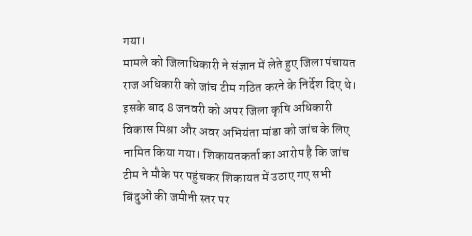गया।
मामले को जिलाधिकारी ने संज्ञान में लेते हुए जिला पंचायत राज अधिकारी को जांच टीम गठित करने के निर्देश दिए थे। इसके बाद 8 जनवरी को अपर जिला कृषि अधिकारी विकास मिश्रा और अवर अभियंता मांडा को जांच के लिए नामित किया गया। शिकायतकर्ता का आरोप है कि जांच टीम ने मौके पर पहुंचकर शिकायत में उठाए गए सभी बिंदुओं की जमीनी स्तर पर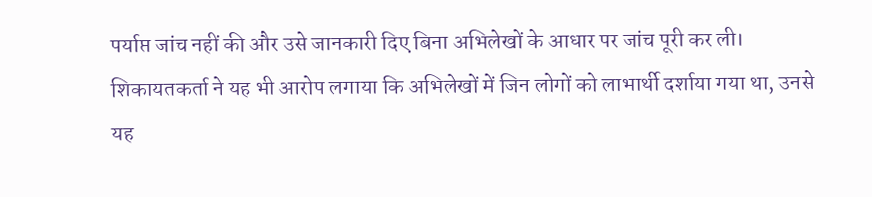पर्याप्त जांच नहीं की और उसे जानकारी दिए बिना अभिलेखों के आधार पर जांच पूरी कर ली।
शिकायतकर्ता ने यह भी आरोप लगाया कि अभिलेखों में जिन लोगों को लाभार्थी दर्शाया गया था, उनसे यह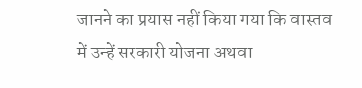जानने का प्रयास नहीं किया गया कि वास्तव में उन्हें सरकारी योजना अथवा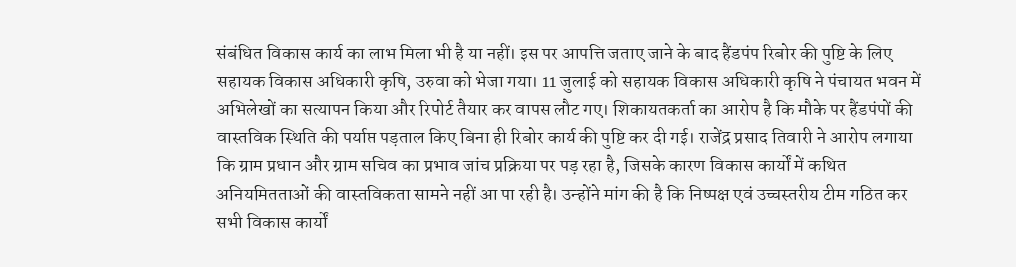संबंधित विकास कार्य का लाभ मिला भी है या नहीं। इस पर आपत्ति जताए जाने के बाद हैंडपंप रिबोर की पुष्टि के लिए सहायक विकास अधिकारी कृषि, उरुवा को भेजा गया। 11 जुलाई को सहायक विकास अधिकारी कृषि ने पंचायत भवन में अभिलेखों का सत्यापन किया और रिपोर्ट तैयार कर वापस लौट गए। शिकायतकर्ता का आरोप है कि मौके पर हैंडपंपों की वास्तविक स्थिति की पर्याप्त पड़ताल किए बिना ही रिबोर कार्य की पुष्टि कर दी गई। राजेंद्र प्रसाद तिवारी ने आरोप लगाया कि ग्राम प्रधान और ग्राम सचिव का प्रभाव जांच प्रक्रिया पर पड़ रहा है, जिसके कारण विकास कार्यों में कथित अनियमितताओं की वास्तविकता सामने नहीं आ पा रही है। उन्होंने मांग की है कि निष्पक्ष एवं उच्चस्तरीय टीम गठित कर सभी विकास कार्यों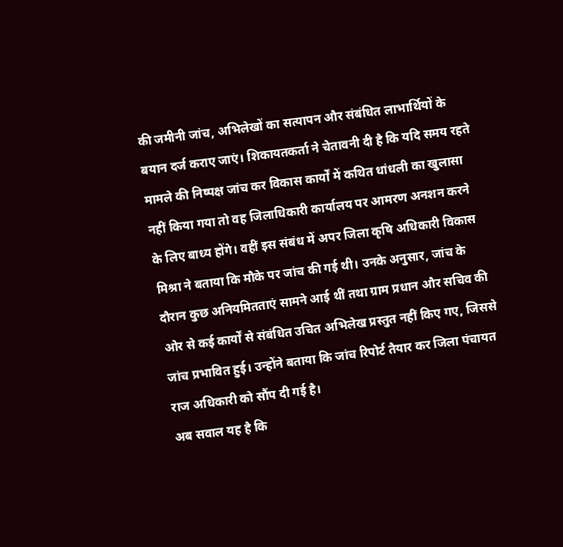की जमीनी जांच, अभिलेखों का सत्यापन और संबंधित लाभार्थियों के बयान दर्ज कराए जाएं। शिकायतकर्ता ने चेतावनी दी है कि यदि समय रहते मामले की निष्पक्ष जांच कर विकास कार्यों में कथित धांधली का खुलासा नहीं किया गया तो वह जिलाधिकारी कार्यालय पर आमरण अनशन करने के लिए बाध्य होंगे। वहीं इस संबंध में अपर जिला कृषि अधिकारी विकास मिश्रा ने बताया कि मौके पर जांच की गई थी। उनके अनुसार, जांच के दौरान कुछ अनियमितताएं सामने आई थीं तथा ग्राम प्रधान और सचिव की ओर से कई कार्यों से संबंधित उचित अभिलेख प्रस्तुत नहीं किए गए, जिससे जांच प्रभावित हुई। उन्होंने बताया कि जांच रिपोर्ट तैयार कर जिला पंचायत राज अधिकारी को सौंप दी गई है।
अब सवाल यह है कि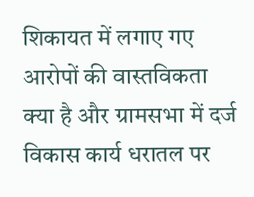शिकायत में लगाए गए आरोपों की वास्तविकता क्या है और ग्रामसभा में दर्ज विकास कार्य धरातल पर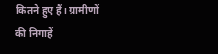कितने हुए हैं। ग्रामीणों की निगाहें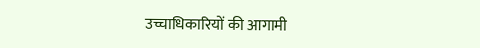उच्चाधिकारियों की आगामी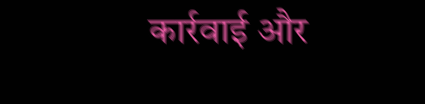कार्रवाई और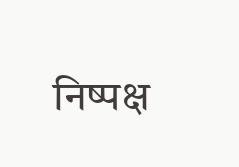निष्पक्ष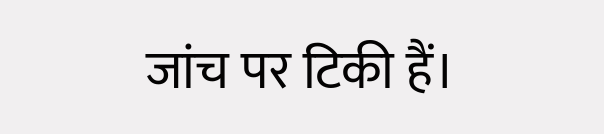जांच पर टिकी हैं।